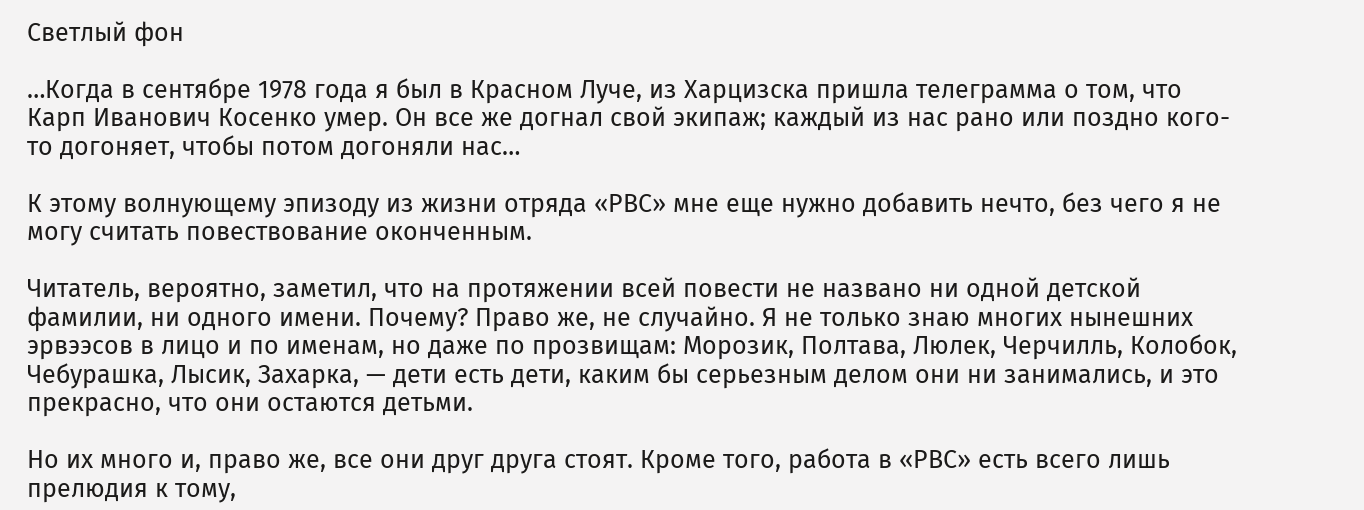Светлый фон

…Когда в сентябре 1978 года я был в Красном Луче, из Харцизска пришла телеграмма о том, что Карп Иванович Косенко умер. Он все же догнал свой экипаж; каждый из нас рано или поздно кого-то догоняет, чтобы потом догоняли нас…

К этому волнующему эпизоду из жизни отряда «РВС» мне еще нужно добавить нечто, без чего я не могу считать повествование оконченным.

Читатель, вероятно, заметил, что на протяжении всей повести не названо ни одной детской фамилии, ни одного имени. Почему? Право же, не случайно. Я не только знаю многих нынешних эрвээсов в лицо и по именам, но даже по прозвищам: Морозик, Полтава, Люлек, Черчилль, Колобок, Чебурашка, Лысик, Захарка, — дети есть дети, каким бы серьезным делом они ни занимались, и это прекрасно, что они остаются детьми.

Но их много и, право же, все они друг друга стоят. Кроме того, работа в «РВС» есть всего лишь прелюдия к тому,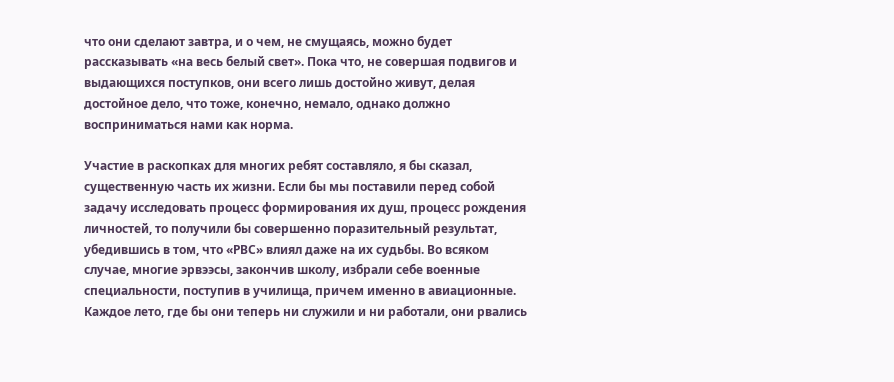что они сделают завтра, и о чем, не смущаясь, можно будет рассказывать «на весь белый свет». Пока что, не совершая подвигов и выдающихся поступков, они всего лишь достойно живут, делая достойное дело, что тоже, конечно, немало, однако должно восприниматься нами как норма.

Участие в раскопках для многих ребят составляло, я бы сказал, существенную часть их жизни. Если бы мы поставили перед собой задачу исследовать процесс формирования их душ, процесс рождения личностей, то получили бы совершенно поразительный результат, убедившись в том, что «РВС» влиял даже на их судьбы. Во всяком случае, многие эрвээсы, закончив школу, избрали себе военные специальности, поступив в училища, причем именно в авиационные. Каждое лето, где бы они теперь ни служили и ни работали, они рвались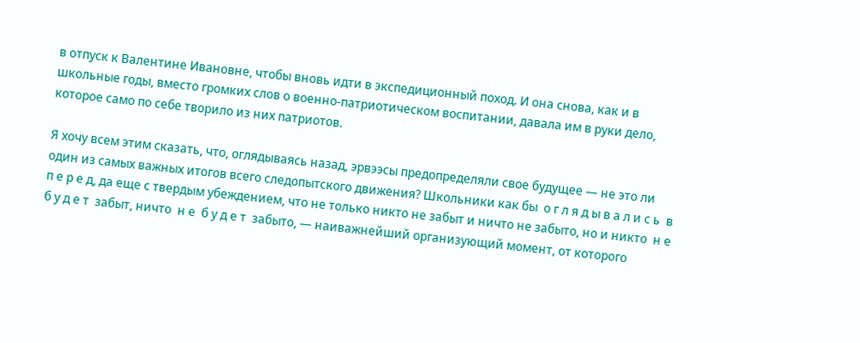в отпуск к Валентине Ивановне, чтобы вновь идти в экспедиционный поход. И она снова, как и в школьные годы, вместо громких слов о военно-патриотическом воспитании, давала им в руки дело, которое само по себе творило из них патриотов.

Я хочу всем этим сказать, что, оглядываясь назад, эрвээсы предопределяли свое будущее — не это ли один из самых важных итогов всего следопытского движения? Школьники как бы  о г л я д ы в а л и с ь  в п е р е д, да еще с твердым убеждением, что не только никто не забыт и ничто не забыто, но и никто  н е   б у д е т  забыт, ничто  н е  б у д е т  забыто, — наиважнейший организующий момент, от которого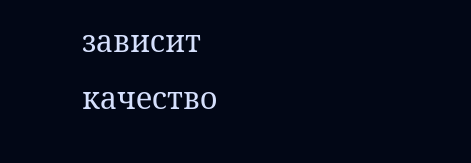зависит качество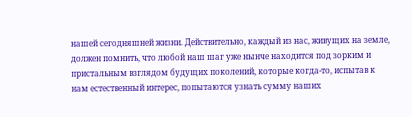нашей сегодняшней жизни. Действительно, каждый из нас, живущих на земле, должен помнить, что любой наш шаг уже нынче находится под зорким и пристальным взглядом будущих поколений, которые когда-то, испытав к нам естественный интерес, попытаются узнать сумму наших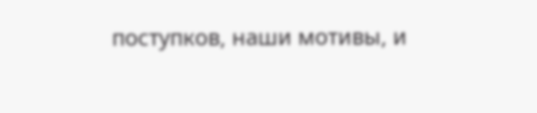поступков, наши мотивы, и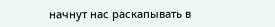начнут нас раскапывать в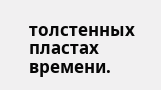толстенных пластах времени.